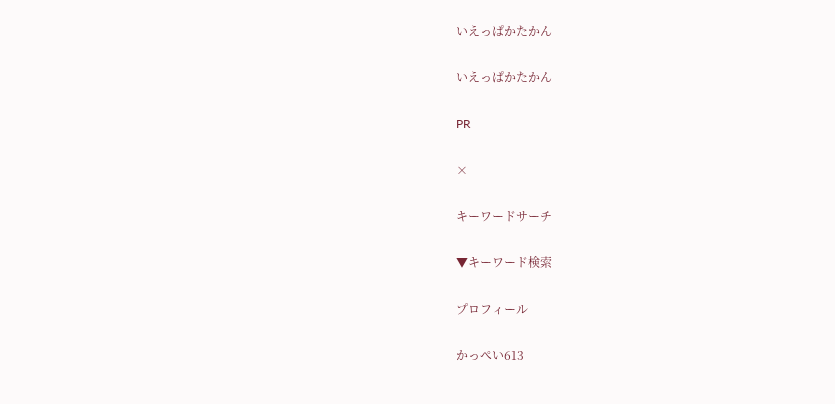いえっぱかたかん

いえっぱかたかん

PR

×

キーワードサーチ

▼キーワード検索

プロフィール

かっぺい613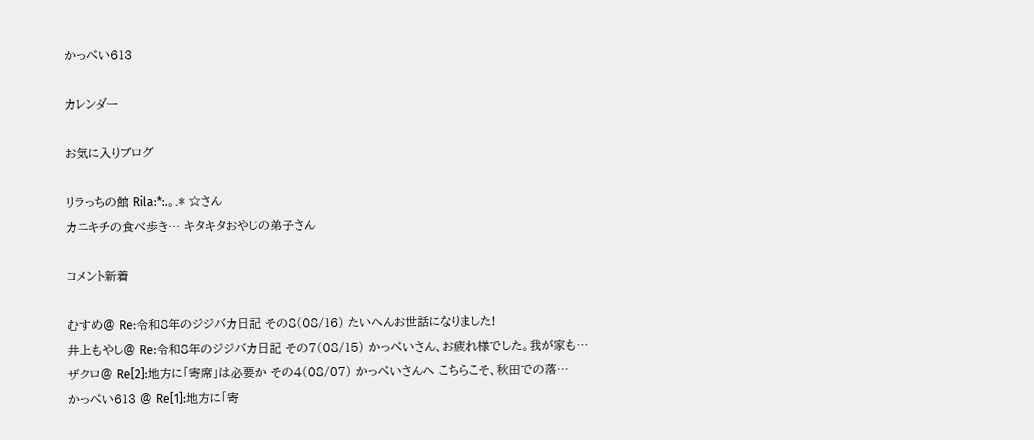かっぺい613

カレンダー

お気に入りブログ

リラっちの館 Rila:*:.。.* ☆さん
カニキチの食べ歩き… キタキタおやじの弟子さん

コメント新着

むすめ@ Re:令和8年のジジバカ日記 その8(08/16) たいへんお世話になりました!
井上もやし@ Re:令和8年のジジバカ日記 その7(08/15) かっぺいさん、お疲れ様でした。我が家も…
ザクロ@ Re[2]:地方に「寄席」は必要か その4(08/07) かっぺいさんへ こちらこそ、秋田での落…
かっぺい613 @ Re[1]:地方に「寄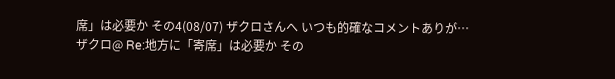席」は必要か その4(08/07) ザクロさんへ いつも的確なコメントありが…
ザクロ@ Re:地方に「寄席」は必要か その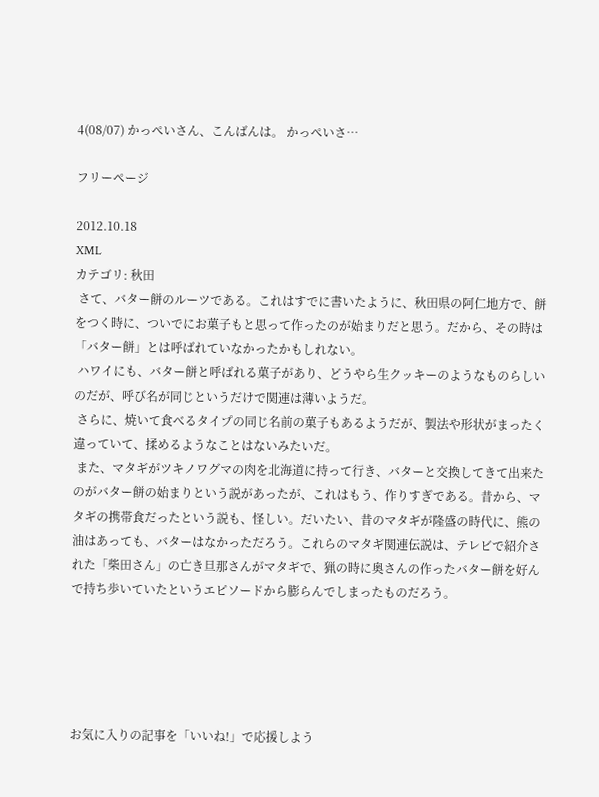4(08/07) かっぺいさん、こんばんは。 かっぺいさ…

フリーページ

2012.10.18
XML
カテゴリ: 秋田
 さて、バター餅のルーツである。これはすでに書いたように、秋田県の阿仁地方で、餅をつく時に、ついでにお菓子もと思って作ったのが始まりだと思う。だから、その時は「バター餅」とは呼ばれていなかったかもしれない。
 ハワイにも、バター餅と呼ばれる菓子があり、どうやら生クッキーのようなものらしいのだが、呼び名が同じというだけで関連は薄いようだ。
 さらに、焼いて食べるタイプの同じ名前の菓子もあるようだが、製法や形状がまったく違っていて、揉めるようなことはないみたいだ。
 また、マタギがツキノワグマの肉を北海道に持って行き、バターと交換してきて出来たのがバター餅の始まりという説があったが、これはもう、作りすぎである。昔から、マタギの携帯食だったという説も、怪しい。だいたい、昔のマタギが隆盛の時代に、熊の油はあっても、バターはなかっただろう。これらのマタギ関連伝説は、テレビで紹介された「柴田さん」の亡き旦那さんがマタギで、猟の時に奥さんの作ったバター餅を好んで持ち歩いていたというエピソードから膨らんでしまったものだろう。





お気に入りの記事を「いいね!」で応援しよう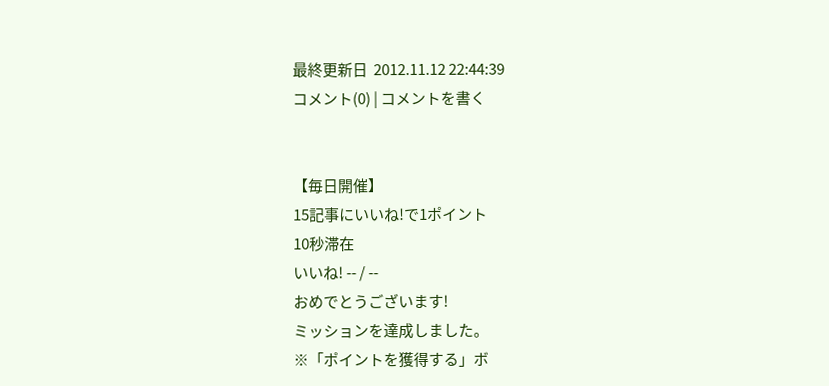最終更新日  2012.11.12 22:44:39
コメント(0) | コメントを書く


【毎日開催】
15記事にいいね!で1ポイント
10秒滞在
いいね! -- / --
おめでとうございます!
ミッションを達成しました。
※「ポイントを獲得する」ボ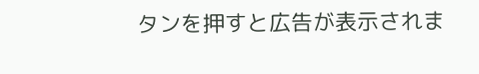タンを押すと広告が表示されま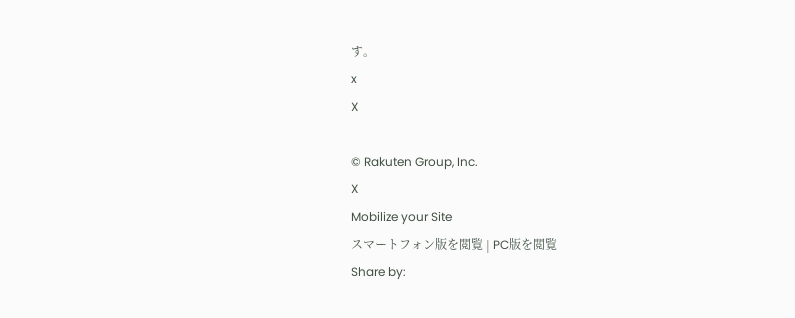す。
x
X

© Rakuten Group, Inc.
X
Mobilize your Site
スマートフォン版を閲覧 | PC版を閲覧
Share by: